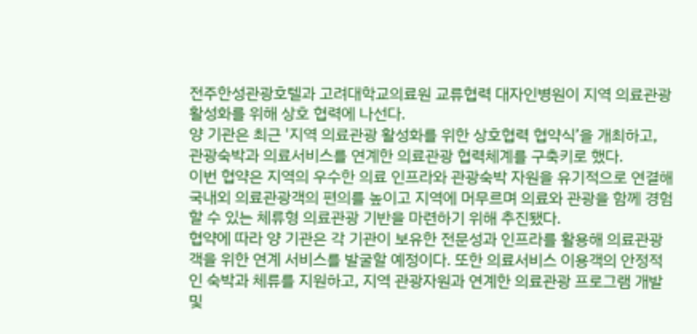전주한성관광호텔과 고려대학교의료원 교류협력 대자인병원이 지역 의료관광 활성화를 위해 상호 협력에 나선다.
양 기관은 최근 '지역 의료관광 활성화를 위한 상호협력 협약식’을 개최하고, 관광숙박과 의료서비스를 연계한 의료관광 협력체계를 구축키로 했다.
이번 협약은 지역의 우수한 의료 인프라와 관광숙박 자원을 유기적으로 연결해 국내외 의료관광객의 편의를 높이고 지역에 머무르며 의료와 관광을 함께 경험할 수 있는 체류형 의료관광 기반을 마련하기 위해 추진됐다.
협약에 따라 양 기관은 각 기관이 보유한 전문성과 인프라를 활용해 의료관광객을 위한 연계 서비스를 발굴할 예정이다. 또한 의료서비스 이용객의 안정적인 숙박과 체류를 지원하고, 지역 관광자원과 연계한 의료관광 프로그램 개발 및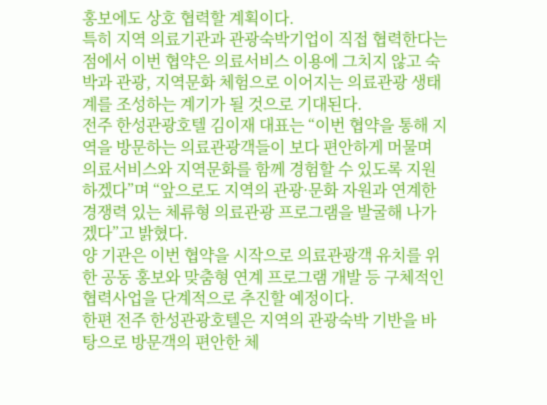홍보에도 상호 협력할 계획이다.
특히 지역 의료기관과 관광숙박기업이 직접 협력한다는 점에서 이번 협약은 의료서비스 이용에 그치지 않고 숙박과 관광, 지역문화 체험으로 이어지는 의료관광 생태계를 조성하는 계기가 될 것으로 기대된다.
전주 한성관광호텔 김이재 대표는 “이번 협약을 통해 지역을 방문하는 의료관광객들이 보다 편안하게 머물며 의료서비스와 지역문화를 함께 경험할 수 있도록 지원하겠다”며 “앞으로도 지역의 관광·문화 자원과 연계한 경쟁력 있는 체류형 의료관광 프로그램을 발굴해 나가겠다”고 밝혔다.
양 기관은 이번 협약을 시작으로 의료관광객 유치를 위한 공동 홍보와 맞춤형 연계 프로그램 개발 등 구체적인 협력사업을 단계적으로 추진할 예정이다.
한편 전주 한성관광호텔은 지역의 관광숙박 기반을 바탕으로 방문객의 편안한 체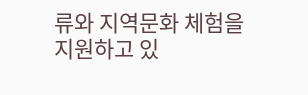류와 지역문화 체험을 지원하고 있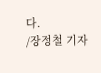다.
/장정철 기자